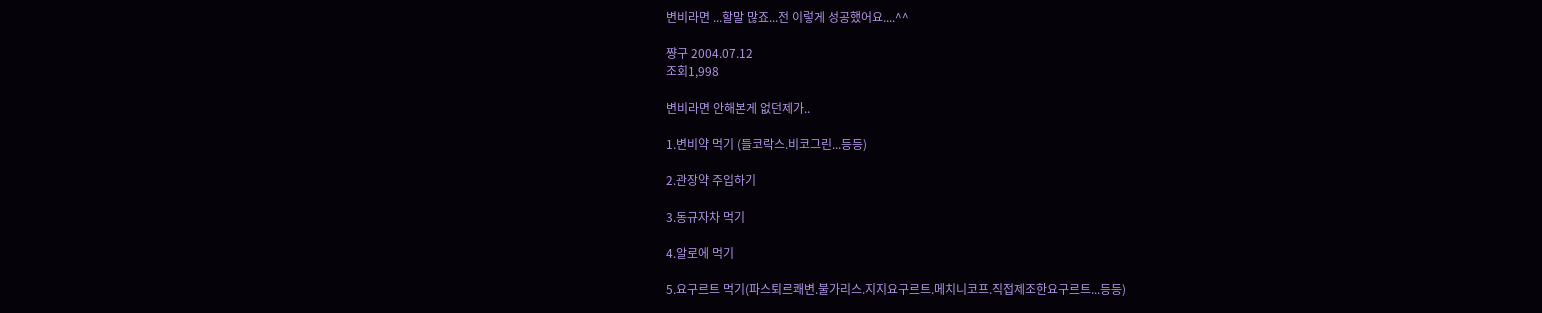변비라면 ...할말 많죠...전 이렇게 성공했어요....^^

쨩구 2004.07.12
조회1,998

변비라면 안해본게 없던제가..

1.변비약 먹기 (들코락스.비코그린...등등)

2.관장약 주입하기

3.동규자차 먹기

4.알로에 먹기

5.요구르트 먹기(파스퇴르쾌변.불가리스.지지요구르트.메치니코프.직접제조한요구르트...등등)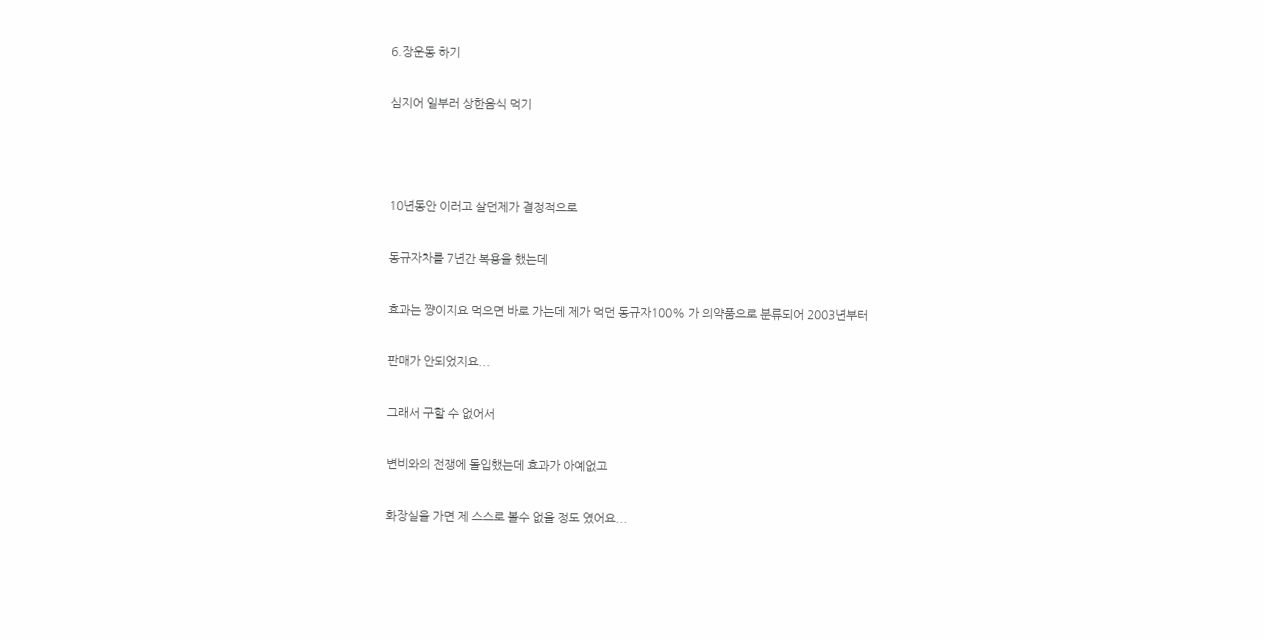6.장운동 하기

심지어 일부러 상한음식 먹기



10년동안 이러고 살던제가 결정적으로

동규자차를 7년간 복용을 했는데

효과는 쨩이지요 먹으면 바로 가는데 제가 먹던 동규자100% 가 의약품으로 분류되어 2003년부터

판매가 안되었지요...

그래서 구할 수 없어서

변비와의 전쟁에 돌입했는데 효과가 아예없고

화장실을 가면 제 스스로 볼수 없을 정도 였어요...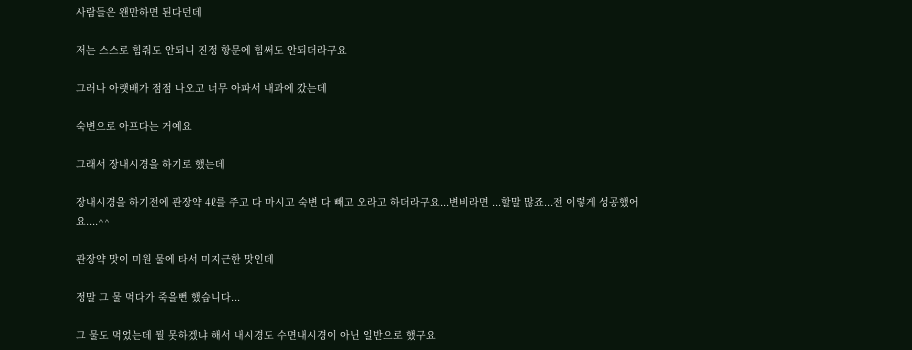사람들은 왠만하면 된다던데

저는 스스로 힘줘도 안되니 진정 항문에 힘써도 안되더라구요

그러나 아랫배가 점점 나오고 너무 아파서 내과에 갔는데

숙변으로 아프다는 거예요

그래서 장내시경을 하기로 했는데

장내시경을 하기전에 관장약 4ℓ를 주고 다 마시고 숙변 다 빼고 오라고 하더라구요...변비라면 ...할말 많죠...전 이렇게 성공했어요....^^

관장약 맛이 미원 물에 타서 미지근한 맛인데

정말 그 물 먹다가 죽을뻔 했습니다...

그 물도 먹었는데 뭘 못하겠냐 해서 내시경도 수면내시경이 아닌 일반으로 했구요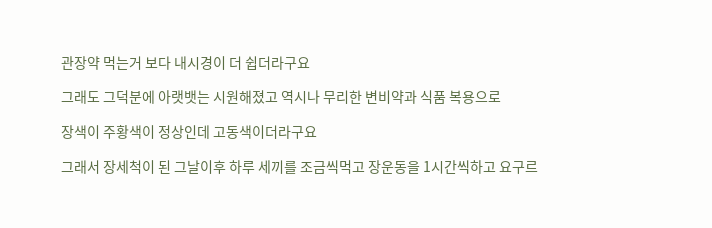관장약 먹는거 보다 내시경이 더 쉽더라구요

그래도 그덕분에 아랫뱃는 시원해졌고 역시나 무리한 변비약과 식품 복용으로

장색이 주황색이 정상인데 고동색이더라구요

그래서 장세척이 된 그날이후 하루 세끼를 조금씩먹고 장운동을 1시간씩하고 요구르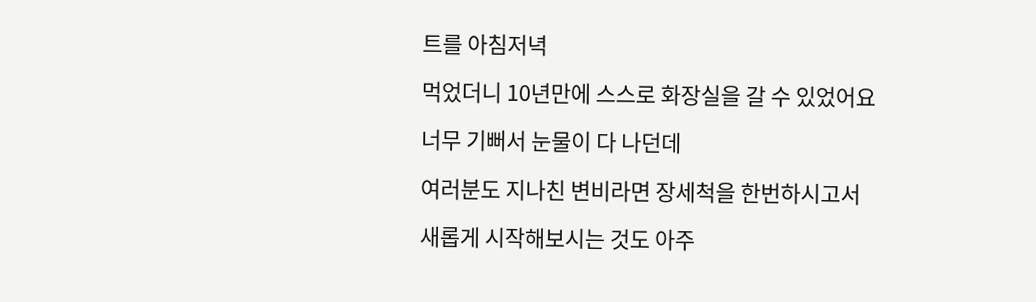트를 아침저녁

먹었더니 10년만에 스스로 화장실을 갈 수 있었어요

너무 기뻐서 눈물이 다 나던데

여러분도 지나친 변비라면 장세척을 한번하시고서

새롭게 시작해보시는 것도 아주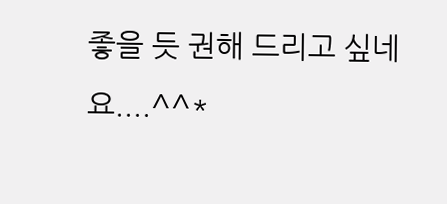좋을 듯 권해 드리고 싶네요....^^*